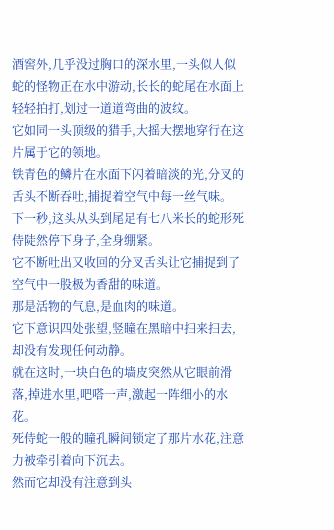酒窖外,几乎没过胸口的深水里,一头似人似蛇的怪物正在水中游动,长长的蛇尾在水面上轻轻拍打,划过一道道弯曲的波纹。
它如同一头顶级的猎手,大摇大摆地穿行在这片属于它的领地。
铁青色的鳞片在水面下闪着暗淡的光,分叉的舌头不断吞吐,捕捉着空气中每一丝气味。
下一秒,这头从头到尾足有七八米长的蛇形死侍陡然停下身子,全身绷紧。
它不断吐出又收回的分叉舌头让它捕捉到了空气中一股极为香甜的味道。
那是活物的气息,是血肉的味道。
它下意识四处张望,竖瞳在黑暗中扫来扫去,却没有发现任何动静。
就在这时,一块白色的墙皮突然从它眼前滑落,掉进水里,吧嗒一声,激起一阵细小的水花。
死侍蛇一般的瞳孔瞬间锁定了那片水花,注意力被牵引着向下沉去。
然而它却没有注意到头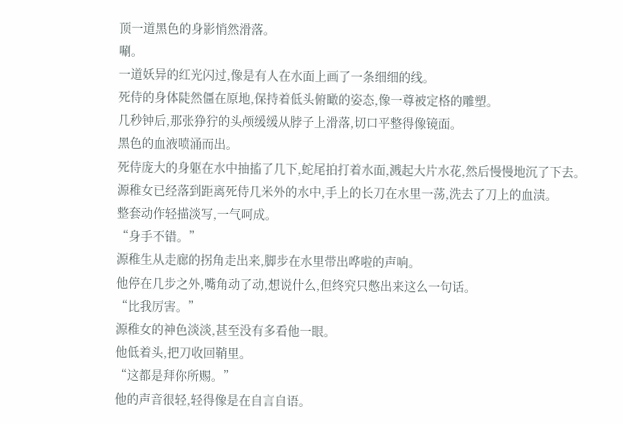顶一道黑色的身影悄然滑落。
唰。
一道妖异的红光闪过,像是有人在水面上画了一条细细的线。
死侍的身体陡然僵在原地,保持着低头俯瞰的姿态,像一尊被定格的雕塑。
几秒钟后,那张狰狞的头颅缓缓从脖子上滑落,切口平整得像镜面。
黑色的血液喷涌而出。
死侍庞大的身躯在水中抽搐了几下,蛇尾拍打着水面,溅起大片水花,然后慢慢地沉了下去。
源稚女已经落到距离死侍几米外的水中,手上的长刀在水里一荡,洗去了刀上的血渍。
整套动作轻描淡写,一气呵成。
“身手不错。”
源稚生从走廊的拐角走出来,脚步在水里带出哗啦的声响。
他停在几步之外,嘴角动了动,想说什么,但终究只憋出来这么一句话。
“比我厉害。”
源稚女的神色淡淡,甚至没有多看他一眼。
他低着头,把刀收回鞘里。
“这都是拜你所赐。”
他的声音很轻,轻得像是在自言自语。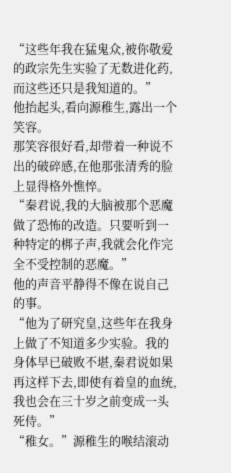“这些年我在猛鬼众,被你敬爱的政宗先生实验了无数进化药,而这些还只是我知道的。”
他抬起头,看向源稚生,露出一个笑容。
那笑容很好看,却带着一种说不出的破碎感,在他那张清秀的脸上显得格外憔悴。
“秦君说,我的大脑被那个恶魔做了恐怖的改造。只要听到一种特定的梆子声,我就会化作完全不受控制的恶魔。”
他的声音平静得不像在说自己的事。
“他为了研究皇,这些年在我身上做了不知道多少实验。我的身体早已破败不堪,秦君说如果再这样下去,即使有着皇的血统,我也会在三十岁之前变成一头死侍。”
“稚女。”源稚生的喉结滚动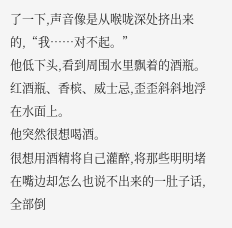了一下,声音像是从喉咙深处挤出来的,“我……对不起。”
他低下头,看到周围水里飘着的酒瓶。
红酒瓶、香槟、威士忌,歪歪斜斜地浮在水面上。
他突然很想喝酒。
很想用酒精将自己灌醉,将那些明明堵在嘴边却怎么也说不出来的一肚子话,全部倒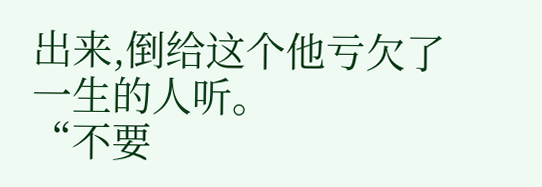出来,倒给这个他亏欠了一生的人听。
“不要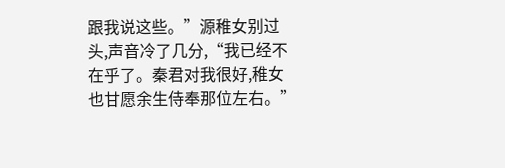跟我说这些。”源稚女别过头,声音冷了几分,“我已经不在乎了。秦君对我很好,稚女也甘愿余生侍奉那位左右。”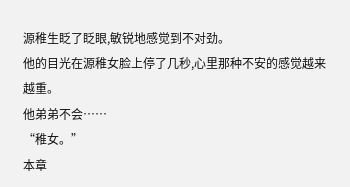源稚生眨了眨眼,敏锐地感觉到不对劲。
他的目光在源稚女脸上停了几秒,心里那种不安的感觉越来越重。
他弟弟不会……
“稚女。”
本章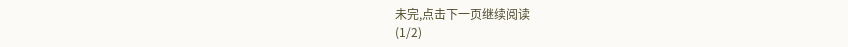未完,点击下一页继续阅读
(1/2)